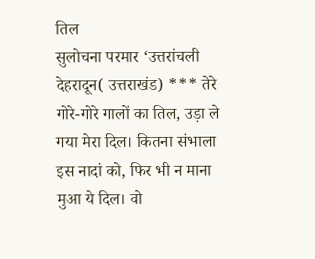तिल
सुलोचना परमार ‘उत्तरांचली देहरादून( उत्तराखंड) *** तेरे गोरे-गोरे गालों का तिल, उड़ा ले गया मेरा दिल। कितना संभाला इस नादां को, फिर भी न माना मुआ ये दिल। वो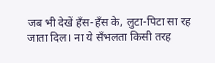जब भी देखें हँस-हँस के, लुटा-पिटा सा रह जाता दिल। ना ये सँभलता किसी तरह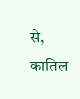से, कातिल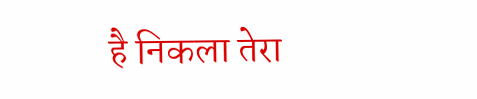है निकला तेरा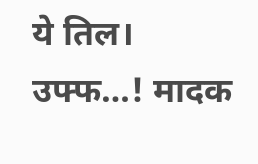ये तिल। उफ्फ…! मादक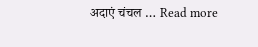अदाएं चंचल … Read more